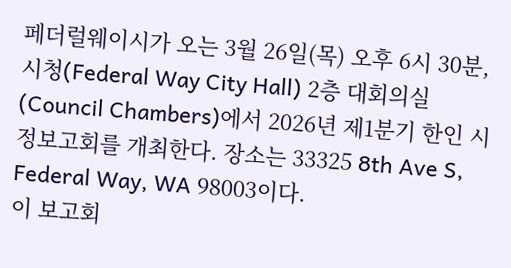페더럴웨이시가 오는 3월 26일(목) 오후 6시 30분, 시청(Federal Way City Hall) 2층 대회의실(Council Chambers)에서 2026년 제1분기 한인 시정보고회를 개최한다. 장소는 33325 8th Ave S, Federal Way, WA 98003이다.
이 보고회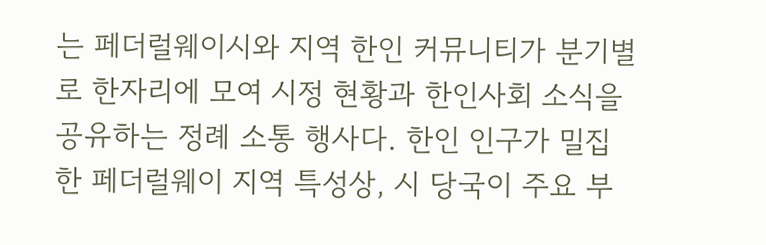는 페더럴웨이시와 지역 한인 커뮤니티가 분기별로 한자리에 모여 시정 현황과 한인사회 소식을 공유하는 정례 소통 행사다. 한인 인구가 밀집한 페더럴웨이 지역 특성상, 시 당국이 주요 부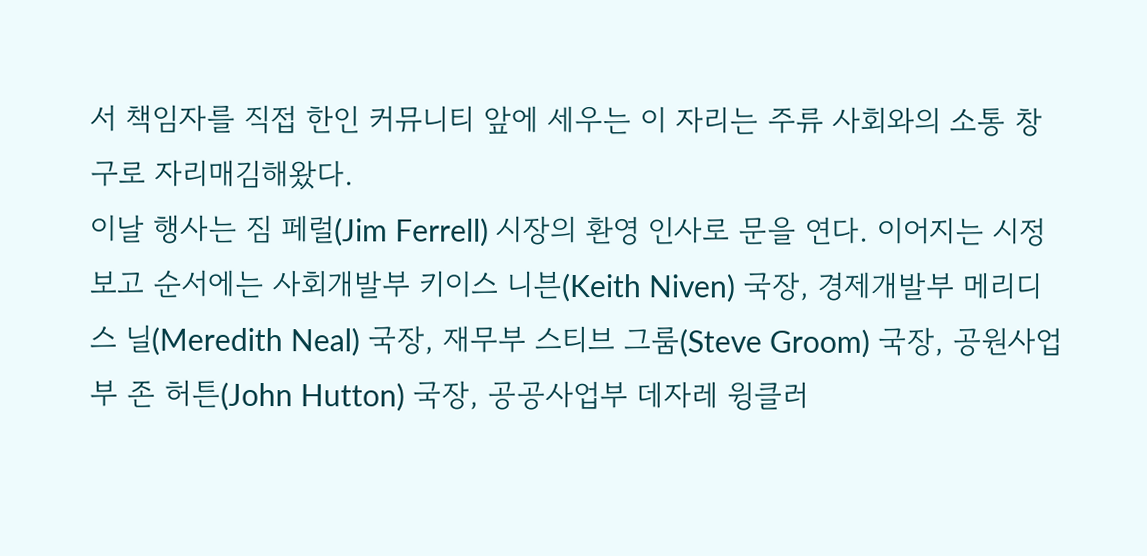서 책임자를 직접 한인 커뮤니티 앞에 세우는 이 자리는 주류 사회와의 소통 창구로 자리매김해왔다.
이날 행사는 짐 페럴(Jim Ferrell) 시장의 환영 인사로 문을 연다. 이어지는 시정보고 순서에는 사회개발부 키이스 니븐(Keith Niven) 국장, 경제개발부 메리디스 닐(Meredith Neal) 국장, 재무부 스티브 그룸(Steve Groom) 국장, 공원사업부 존 허튼(John Hutton) 국장, 공공사업부 데자레 윙클러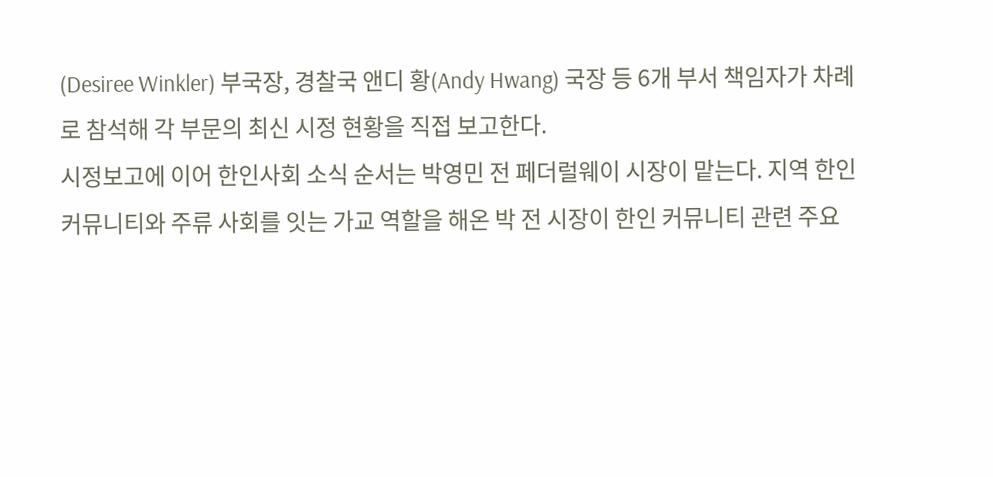(Desiree Winkler) 부국장, 경찰국 앤디 황(Andy Hwang) 국장 등 6개 부서 책임자가 차례로 참석해 각 부문의 최신 시정 현황을 직접 보고한다.
시정보고에 이어 한인사회 소식 순서는 박영민 전 페더럴웨이 시장이 맡는다. 지역 한인 커뮤니티와 주류 사회를 잇는 가교 역할을 해온 박 전 시장이 한인 커뮤니티 관련 주요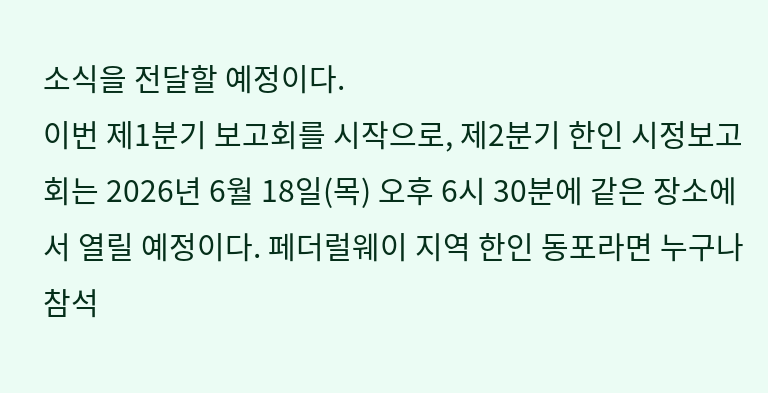소식을 전달할 예정이다.
이번 제1분기 보고회를 시작으로, 제2분기 한인 시정보고회는 2026년 6월 18일(목) 오후 6시 30분에 같은 장소에서 열릴 예정이다. 페더럴웨이 지역 한인 동포라면 누구나 참석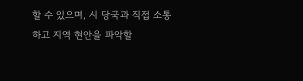할 수 있으며, 시 당국과 직접 소통하고 지역 현안을 파악할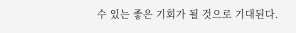수 있는 좋은 기회가 될 것으로 기대된다.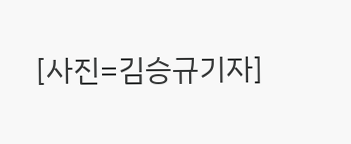[사진=김승규기자]